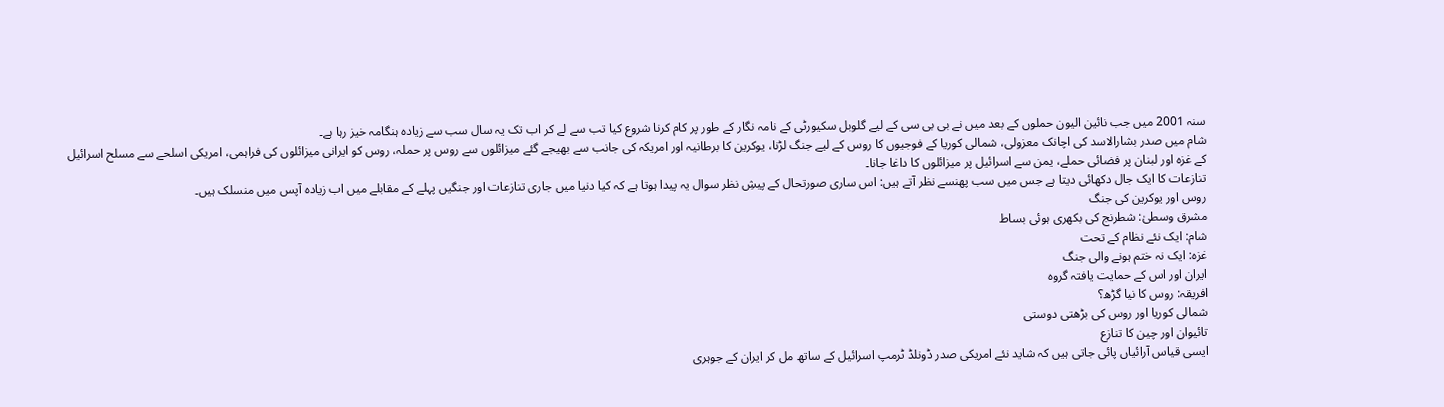سنہ 2001 میں جب نائین الیون حملوں کے بعد میں نے بی بی سی کے لیے گلوبل سکیورٹی کے نامہ نگار کے طور پر کام کرنا شروع کیا تب سے لے کر اب تک یہ سال سب سے زیادہ ہنگامہ خیز رہا ہے۔
شام میں صدر بشارالاسد کی اچانک معزولی، شمالی کوریا کے فوجیوں کا روس کے لیے جنگ لڑنا، یوکرین کا برطانیہ اور امریکہ کی جانب سے بھیجے گئے میزائلوں سے روس پر حملہ، روس کو ایرانی میزائلوں کی فراہمی، امریکی اسلحے سے مسلح اسرائیل کے غزہ اور لبنان پر فضائی حملے، یمن سے اسرائیل پر میزائلوں کا داغا جانا۔
تنازعات کا ایک جال دکھائی دیتا ہے جس میں سب پھنسے نظر آتے ہیں: اس ساری صورتحال کے پیشِ نظر سوال یہ پیدا ہوتا ہے کہ کیا دنیا میں جاری تنازعات اور جنگیں پہلے کے مقابلے میں اب زیادہ آپس میں منسلک ہیں۔
روس اور یوکرین کی جنگ
مشرق وسطیٰ: شطرنج کی بکھری ہوئی بساط
شام: ایک نئے نظام کے تحت
غزہ: ایک نہ ختم ہونے والی جنگ
ایران اور اس کے حمایت یافتہ گروہ
افریقہ: روس کا نیا گڑھ؟
شمالی کوریا اور روس کی بڑھتی دوستی
تائیوان اور چین کا تنازع
ایسی قیاس آرائیاں پائی جاتی ہیں کہ شاید نئے امریکی صدر ڈونلڈ ٹرمپ اسرائیل کے ساتھ مل کر ایران کے جوہری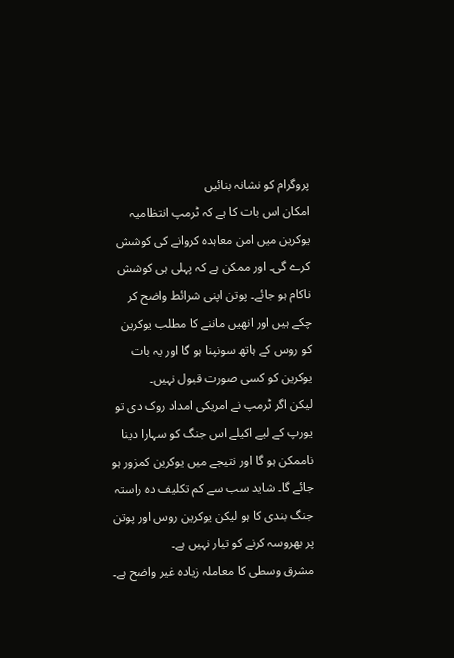پروگرام کو نشانہ بنائیں
امکان اس بات کا ہے کہ ٹرمپ انتظامیہ یوکرین میں امن معاہدہ کروانے کی کوشش کرے گی۔ اور ممکن ہے کہ پہلی ہی کوشش ناکام ہو جائے۔ پوتن اپنی شرائط واضح کر چکے ہیں اور انھیں ماننے کا مطلب یوکرین کو روس کے ہاتھ سونپنا ہو گا اور یہ بات یوکرین کو کسی صورت قبول نہیں۔
لیکن اگر ٹرمپ نے امریکی امداد روک دی تو یورپ کے لیے اکیلے اس جنگ کو سہارا دینا ناممکن ہو گا اور نتیجے میں یوکرین کمزور ہو جائے گا۔ شاید سب سے کم تکلیف دہ راستہ جنگ بندی کا ہو لیکن یوکرین روس اور پوتن پر بھروسہ کرنے کو تیار نہیں ہے۔
مشرق وسطی کا معاملہ زیادہ غیر واضح ہے۔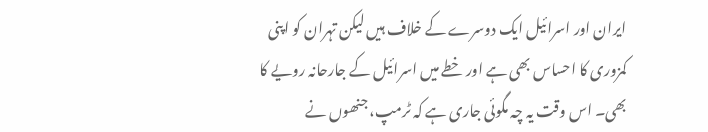ایران اور اسرائیل ایک دوسرے کے خلاف ہیں لیکن تہران کو اپنی کمزوری کا احساس بھی ہے اور خطے میں اسرائیل کے جارحانہ رویے کا بھی۔ اس وقت یہ چہ مگوئی جاری ہے کہ ٹرمپ، جنھوں نے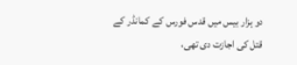دو ہزار بیس میں قدس فورس کے کمانڈر کے قتل کی اجازت دی تھی،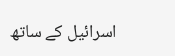اسرائیل کے ساتھ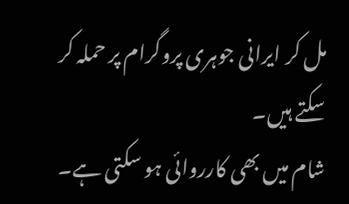مل کر ایرانی جوہری پروگرام پر حملہ کر سکتے ہیں۔
شام میں بھی کارروائی ہو سکتی ہے۔